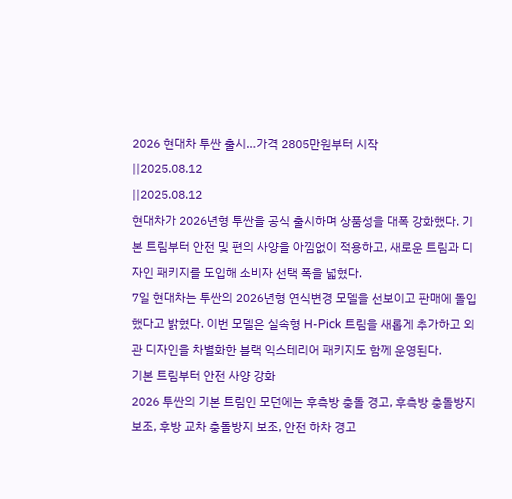2026 현대차 투싼 출시…가격 2805만원부터 시작
||2025.08.12
||2025.08.12
현대차가 2026년형 투싼을 공식 출시하며 상품성을 대폭 강화했다. 기본 트림부터 안전 및 편의 사양을 아낌없이 적용하고, 새로운 트림과 디자인 패키지를 도입해 소비자 선택 폭을 넓혔다.
7일 현대차는 투싼의 2026년형 연식변경 모델을 선보이고 판매에 돌입했다고 밝혔다. 이번 모델은 실속형 H-Pick 트림을 새롭게 추가하고 외관 디자인을 차별화한 블랙 익스테리어 패키지도 함께 운영된다.
기본 트림부터 안전 사양 강화
2026 투싼의 기본 트림인 모던에는 후측방 충돌 경고, 후측방 충돌방지 보조, 후방 교차 충돌방지 보조, 안전 하차 경고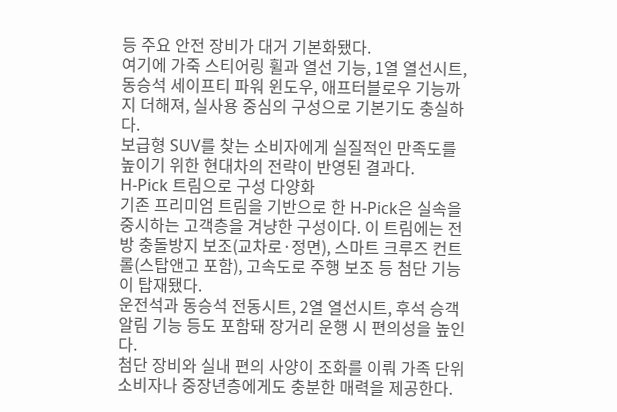등 주요 안전 장비가 대거 기본화됐다.
여기에 가죽 스티어링 휠과 열선 기능, 1열 열선시트, 동승석 세이프티 파워 윈도우, 애프터블로우 기능까지 더해져, 실사용 중심의 구성으로 기본기도 충실하다.
보급형 SUV를 찾는 소비자에게 실질적인 만족도를 높이기 위한 현대차의 전략이 반영된 결과다.
H-Pick 트림으로 구성 다양화
기존 프리미엄 트림을 기반으로 한 H-Pick은 실속을 중시하는 고객층을 겨냥한 구성이다. 이 트림에는 전방 충돌방지 보조(교차로·정면), 스마트 크루즈 컨트롤(스탑앤고 포함), 고속도로 주행 보조 등 첨단 기능이 탑재됐다.
운전석과 동승석 전동시트, 2열 열선시트, 후석 승객 알림 기능 등도 포함돼 장거리 운행 시 편의성을 높인다.
첨단 장비와 실내 편의 사양이 조화를 이뤄 가족 단위 소비자나 중장년층에게도 충분한 매력을 제공한다.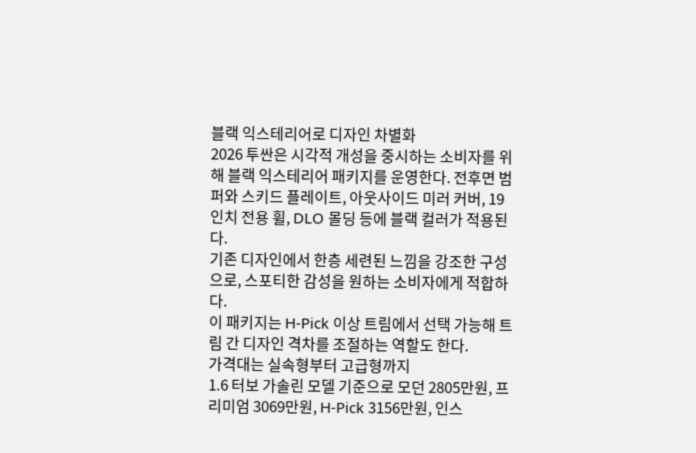블랙 익스테리어로 디자인 차별화
2026 투싼은 시각적 개성을 중시하는 소비자를 위해 블랙 익스테리어 패키지를 운영한다. 전후면 범퍼와 스키드 플레이트, 아웃사이드 미러 커버, 19인치 전용 휠, DLO 몰딩 등에 블랙 컬러가 적용된다.
기존 디자인에서 한층 세련된 느낌을 강조한 구성으로, 스포티한 감성을 원하는 소비자에게 적합하다.
이 패키지는 H-Pick 이상 트림에서 선택 가능해 트림 간 디자인 격차를 조절하는 역할도 한다.
가격대는 실속형부터 고급형까지
1.6 터보 가솔린 모델 기준으로 모던 2805만원, 프리미엄 3069만원, H-Pick 3156만원, 인스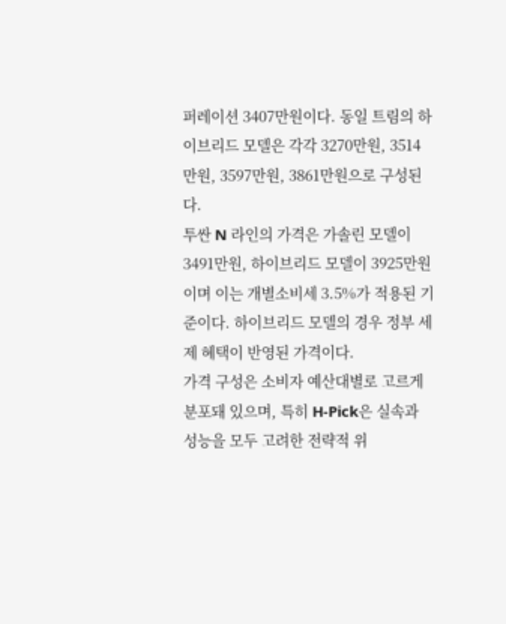퍼레이션 3407만원이다. 동일 트림의 하이브리드 모델은 각각 3270만원, 3514만원, 3597만원, 3861만원으로 구성된다.
투싼 N 라인의 가격은 가솔린 모델이 3491만원, 하이브리드 모델이 3925만원이며 이는 개별소비세 3.5%가 적용된 기준이다. 하이브리드 모델의 경우 정부 세제 혜택이 반영된 가격이다.
가격 구성은 소비자 예산대별로 고르게 분포돼 있으며, 특히 H-Pick은 실속과 성능을 모두 고려한 전략적 위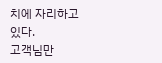치에 자리하고 있다.
고객님만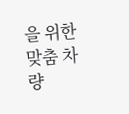을 위한 맞춤 차량